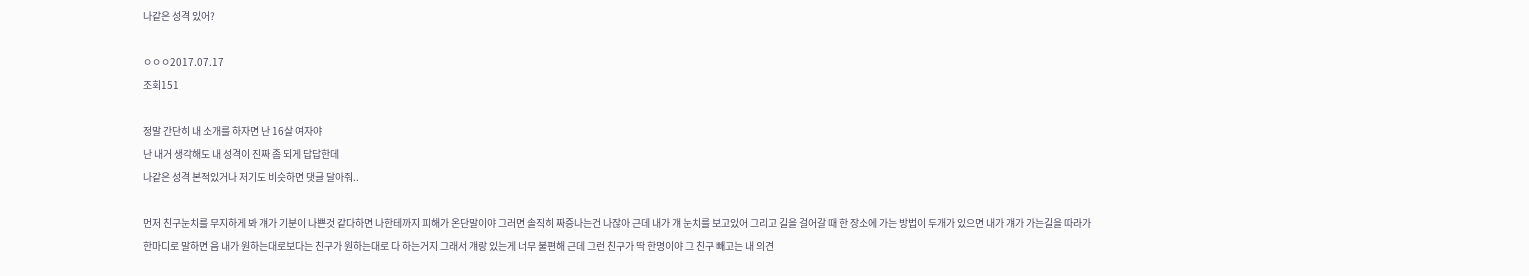나같은 성격 있어?

ㅇㅇㅇ2017.07.17
조회151

정말 간단히 내 소개를 하자면 난 16살 여자야
난 내거 생각해도 내 성격이 진짜 좀 되게 답답한데
나같은 성격 본적있거나 저기도 비슷하면 댓글 달아줘..

먼저 친구눈치를 무지하게 봐 걔가 기분이 나쁜것 같다하면 나한테까지 피해가 온단말이야 그러면 솔직히 짜증나는건 나잖아 근데 내가 걔 눈치를 보고있어 그리고 길을 걸어갈 때 한 장소에 가는 방법이 두개가 있으면 내가 걔가 가는길을 따라가
한마디로 말하면 음 내가 원하는대로보다는 친구가 원하는대로 다 하는거지 그래서 걔랑 있는게 너무 불편해 근데 그런 친구가 딱 한명이야 그 친구 빼고는 내 의견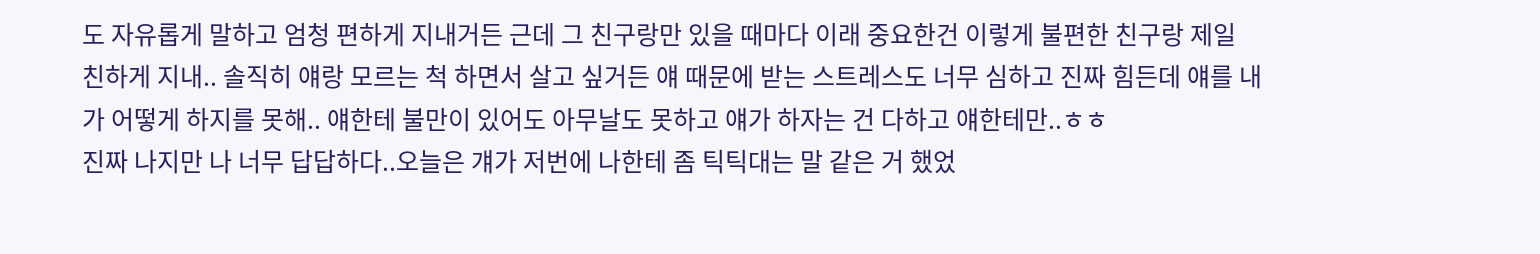도 자유롭게 말하고 엄청 편하게 지내거든 근데 그 친구랑만 있을 때마다 이래 중요한건 이렇게 불편한 친구랑 제일 친하게 지내.. 솔직히 얘랑 모르는 척 하면서 살고 싶거든 얘 때문에 받는 스트레스도 너무 심하고 진짜 힘든데 얘를 내가 어떻게 하지를 못해.. 얘한테 불만이 있어도 아무날도 못하고 얘가 하자는 건 다하고 얘한테만..ㅎㅎ
진짜 나지만 나 너무 답답하다..오늘은 걔가 저번에 나한테 좀 틱틱대는 말 같은 거 했었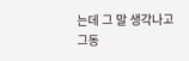는데 그 말 생각나고 그동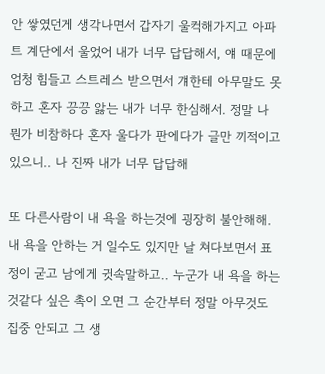안 쌓였던게 생각나면서 갑자기 울컥해가지고 아파트 계단에서 울었어 내가 너무 답답해서, 얘 때문에 엄청 힘들고 스트레스 받으면서 걔한테 아무말도 못하고 혼자 끙끙 앓는 내가 너무 한심해서. 정말 나 뭔가 비참하다 혼자 울다가 판에다가 글만 끼적이고 있으니.. 나 진짜 내가 너무 답답해

또 다른사람이 내 욕을 하는것에 굉장히 불안해해.
내 욕을 안하는 거 일수도 있지만 날 쳐다보면서 표정이 굳고 남에게 귓속말하고.. 누군가 내 욕을 하는것같다 싶은 촉이 오면 그 순간부터 정말 아무것도 집중 안되고 그 생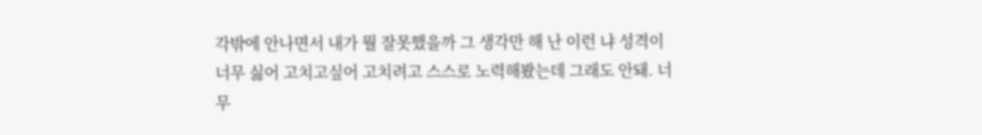각밖에 안나면서 내가 뭘 잘못했을까 그 생각만 해 난 이런 냐 성격이 너무 싫어 고치고싶어 고치려고 스스로 노력해봤는데 그래도 안돼. 너무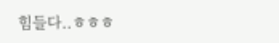힘들다..ㅎㅎㅎ